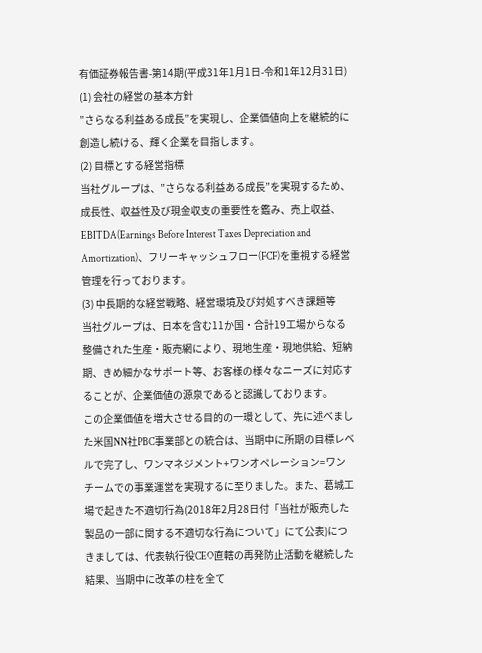有価証券報告書-第14期(平成31年1月1日-令和1年12月31日)
(1) 会社の経営の基本方針
”さらなる利益ある成長”を実現し、企業価値向上を継続的に創造し続ける、輝く企業を目指します。
(2) 目標とする経営指標
当社グループは、”さらなる利益ある成長”を実現するため、成長性、収益性及び現金収支の重要性を鑑み、売上収益、EBITDA(Earnings Before Interest Taxes Depreciation and Amortization)、フリーキャッシュフロー(FCF)を重視する経営管理を行っております。
(3) 中長期的な経営戦略、経営環境及び対処すべき課題等
当社グループは、日本を含む11か国・合計19工場からなる整備された生産・販売網により、現地生産・現地供給、短納期、きめ細かなサポート等、お客様の様々なニーズに対応することが、企業価値の源泉であると認識しております。
この企業価値を増大させる目的の一環として、先に述べました米国NN社PBC事業部との統合は、当期中に所期の目標レベルで完了し、ワンマネジメント+ワンオペレーション=ワンチームでの事業運営を実現するに至りました。また、葛城工場で起きた不適切行為(2018年2月28日付「当社が販売した製品の一部に関する不適切な行為について」にて公表)につきましては、代表執行役CEO直轄の再発防止活動を継続した結果、当期中に改革の柱を全て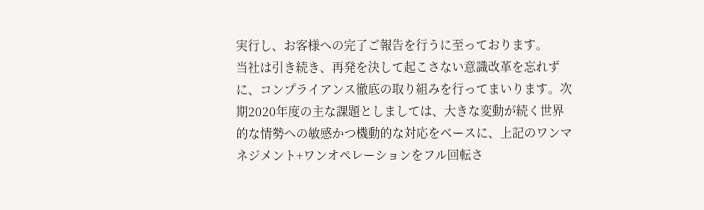実行し、お客様への完了ご報告を行うに至っております。
当社は引き続き、再発を決して起こさない意識改革を忘れずに、コンプライアンス徹底の取り組みを行ってまいります。次期2020年度の主な課題としましては、大きな変動が続く世界的な情勢への敏感かつ機動的な対応をベースに、上記のワンマネジメント+ワンオペレーションをフル回転さ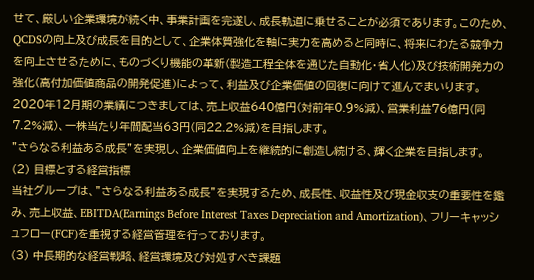せて、厳しい企業環境が続く中、事業計画を完遂し、成長軌道に乗せることが必須であります。このため、QCDSの向上及び成長を目的として、企業体質強化を軸に実力を高めると同時に、将来にわたる競争力を向上させるために、ものづくり機能の革新(製造工程全体を通じた自動化・省人化)及び技術開発力の強化(高付加価値商品の開発促進)によって、利益及び企業価値の回復に向けて進んでまいります。
2020年12月期の業績につきましては、売上収益640億円(対前年0.9%減)、営業利益76億円(同7.2%減)、一株当たり年間配当63円(同22.2%減)を目指します。
”さらなる利益ある成長”を実現し、企業価値向上を継続的に創造し続ける、輝く企業を目指します。
(2) 目標とする経営指標
当社グループは、”さらなる利益ある成長”を実現するため、成長性、収益性及び現金収支の重要性を鑑み、売上収益、EBITDA(Earnings Before Interest Taxes Depreciation and Amortization)、フリーキャッシュフロー(FCF)を重視する経営管理を行っております。
(3) 中長期的な経営戦略、経営環境及び対処すべき課題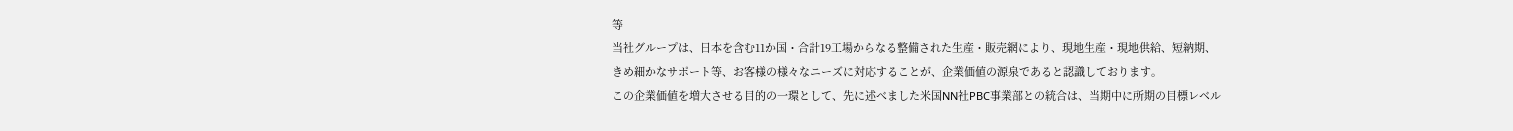等
当社グループは、日本を含む11か国・合計19工場からなる整備された生産・販売網により、現地生産・現地供給、短納期、きめ細かなサポート等、お客様の様々なニーズに対応することが、企業価値の源泉であると認識しております。
この企業価値を増大させる目的の一環として、先に述べました米国NN社PBC事業部との統合は、当期中に所期の目標レベル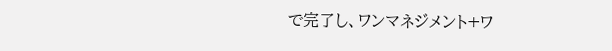で完了し、ワンマネジメント+ワ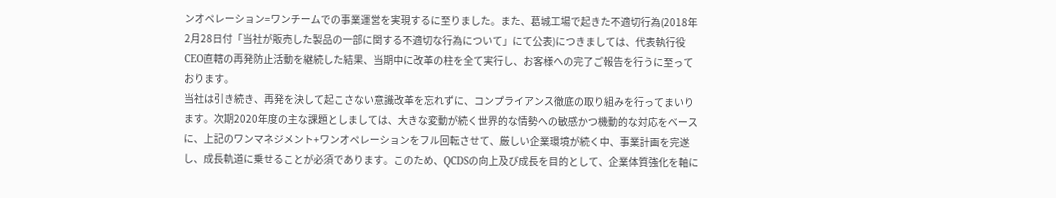ンオペレーション=ワンチームでの事業運営を実現するに至りました。また、葛城工場で起きた不適切行為(2018年2月28日付「当社が販売した製品の一部に関する不適切な行為について」にて公表)につきましては、代表執行役CEO直轄の再発防止活動を継続した結果、当期中に改革の柱を全て実行し、お客様への完了ご報告を行うに至っております。
当社は引き続き、再発を決して起こさない意識改革を忘れずに、コンプライアンス徹底の取り組みを行ってまいります。次期2020年度の主な課題としましては、大きな変動が続く世界的な情勢への敏感かつ機動的な対応をベースに、上記のワンマネジメント+ワンオペレーションをフル回転させて、厳しい企業環境が続く中、事業計画を完遂し、成長軌道に乗せることが必須であります。このため、QCDSの向上及び成長を目的として、企業体質強化を軸に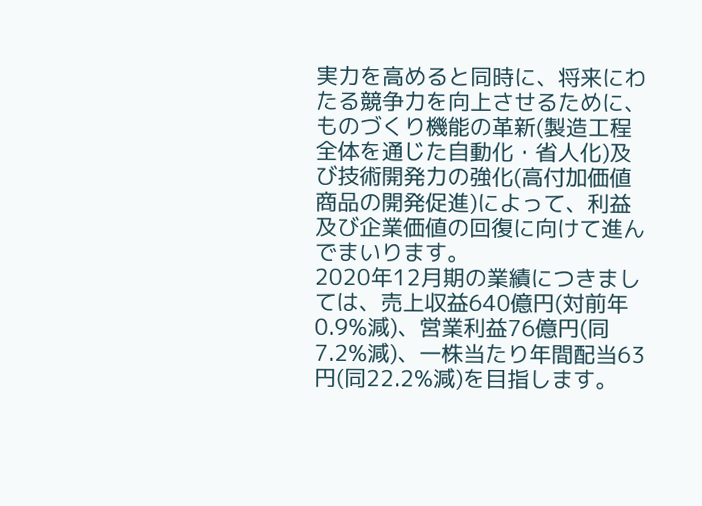実力を高めると同時に、将来にわたる競争力を向上させるために、ものづくり機能の革新(製造工程全体を通じた自動化・省人化)及び技術開発力の強化(高付加価値商品の開発促進)によって、利益及び企業価値の回復に向けて進んでまいります。
2020年12月期の業績につきましては、売上収益640億円(対前年0.9%減)、営業利益76億円(同7.2%減)、一株当たり年間配当63円(同22.2%減)を目指します。